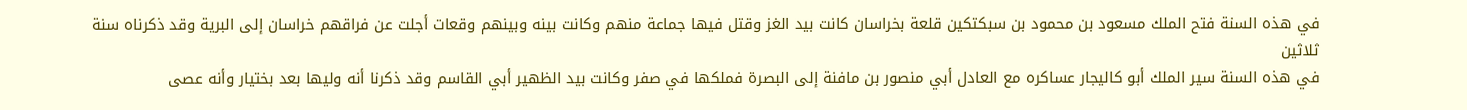في هذه السنة فتح الملك مسعود بن محمود بن سبكتكين قلعة بخراسان كانت بيد الغز وقتل فيها جماعة منهم وكانت بينه وبينهم وقعات أجلت عن فراقهم خراسان إلى البرية وقد ذكرناه سنة ثلاثين
في هذه السنة سير الملك أبو كاليجار عساكره مع العادل أبي منصور بن مافنة إلى البصرة فملكها في صفر وكانت بيد الظهير أبي القاسم وقد ذكرنا أنه وليها بعد بختيار وأنه عصى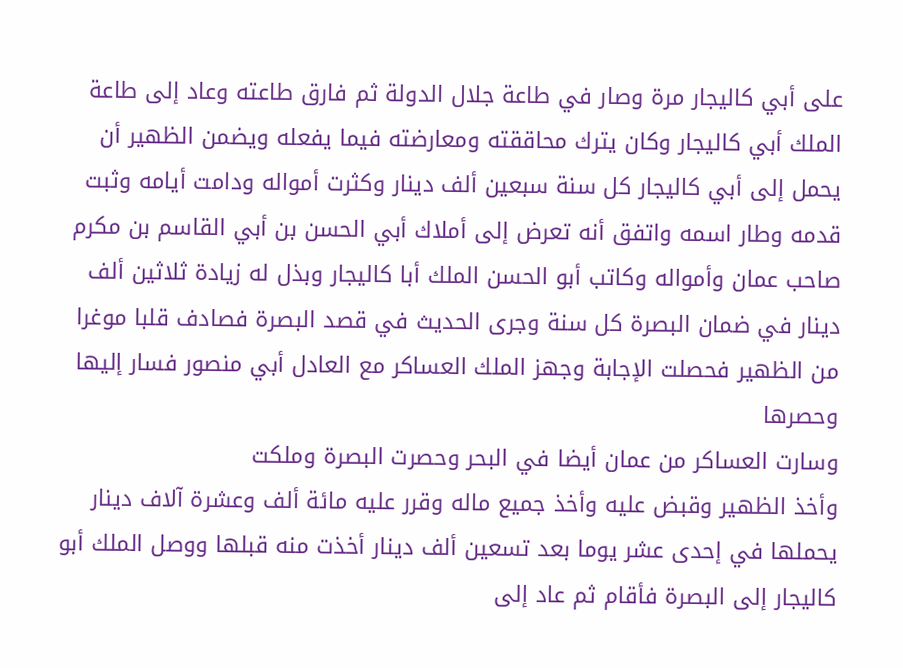على أبي كاليجار مرة وصار في طاعة جلال الدولة ثم فارق طاعته وعاد إلى طاعة الملك أبي كاليجار وكان يترك محاققته ومعارضته فيما يفعله ويضمن الظهير أن يحمل إلى أبي كاليجار كل سنة سبعين ألف دينار وكثرت أمواله ودامت أيامه وثبت قدمه وطار اسمه واتفق أنه تعرض إلى أملاك أبي الحسن بن أبي القاسم بن مكرم صاحب عمان وأمواله وكاتب أبو الحسن الملك أبا كاليجار وبذل له زيادة ثلاثين ألف دينار في ضمان البصرة كل سنة وجرى الحديث في قصد البصرة فصادف قلبا موغرا من الظهير فحصلت الإجابة وجهز الملك العساكر مع العادل أبي منصور فسار إليها وحصرها
وسارت العساكر من عمان أيضا في البحر وحصرت البصرة وملكت
وأخذ الظهير وقبض عليه وأخذ جميع ماله وقرر عليه مائة ألف وعشرة آلاف دينار يحملها في إحدى عشر يوما بعد تسعين ألف دينار أخذت منه قبلها ووصل الملك أبو كاليجار إلى البصرة فأقام ثم عاد إلى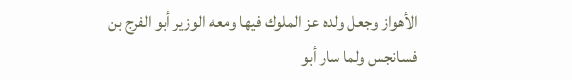الأهواز وجعل ولده عز الملوك فيها ومعه الوزير أبو الفرج بن فسانجس ولما سار أبو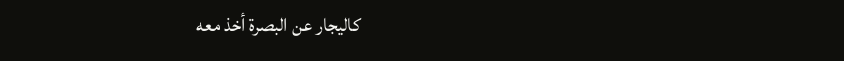كاليجار عن البصرة أخذ معه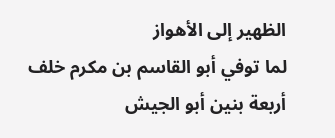الظهير إلى الأهواز
لما توفي أبو القاسم بن مكرم خلف أربعة بنين أبو الجيش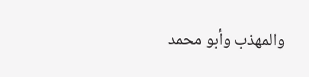والمهذب وأبو محمد